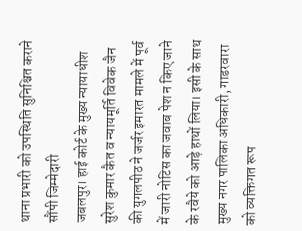थाना प्रभारी को उपस्थिति सुनिश्चित कराने सौंपी जिम्मेदारी
जबलपुर। हाई कोर्ट के मुख्य न्यायाधीश सुरेश कुमार कैत व न्यायमूर्ति विवेक जैन की युगलपीठ ने जर्जर इमारत मामले में पूर्व में जारी नोटिस का जवाब पेश न किए जाने के रवैये को आड़े हाथों लिया। इसी के साथ मुख्य नगर पालिका अधिकारी, गाडरवारा को व्यक्तिगत रूप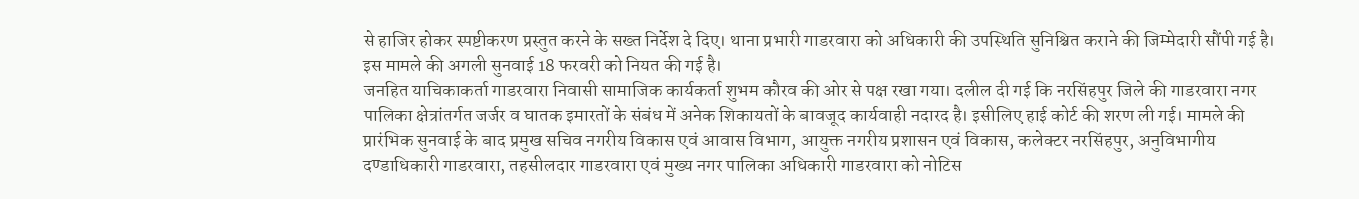से हाजिर होकर स्पष्टीकरण प्रस्तुत करने के सख्त निर्देश दे दिए। थाना प्रभारी गाडरवारा को अधिकारी की उपस्थिति सुनिश्चित कराने की जिम्मेदारी सौंपी गई है। इस मामले की अगली सुनवाई 18 फरवरी को नियत की गई है।
जनहित याचिकाकर्ता गाडरवारा निवासी सामाजिक कार्यकर्ता शुभम कौरव की ओर से पक्ष रखा गया। दलील दी गई कि नरसिंहपुर जिले की गाडरवारा नगर पालिका क्षेत्रांतर्गत जर्जर व घातक इमारतों के संबंध में अनेक शिकायतों के बावजूद कार्यवाही नदारद है। इसीलिए हाई कोर्ट की शरण ली गई। मामले की प्रारंभिक सुनवाई के बाद प्रमुख सचिव नगरीय विकास एवं आवास विभाग, आयुक्त नगरीय प्रशासन एवं विकास, कलेक्टर नरसिंहपुर, अनुविभागीय दण्डाधिकारी गाडरवारा, तहसीलदार गाडरवारा एवं मुख्य नगर पालिका अधिकारी गाडरवारा को नोटिस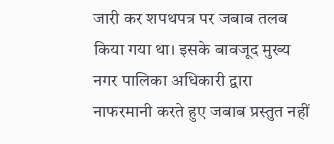जारी कर शपथपत्र पर जबाब तलब किया गया था। इसके बावजूद मुख्य नगर पालिका अधिकारी द्वारा नाफरमानी करते हुए जबाब प्रस्तुत नहीं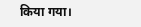किया गया।